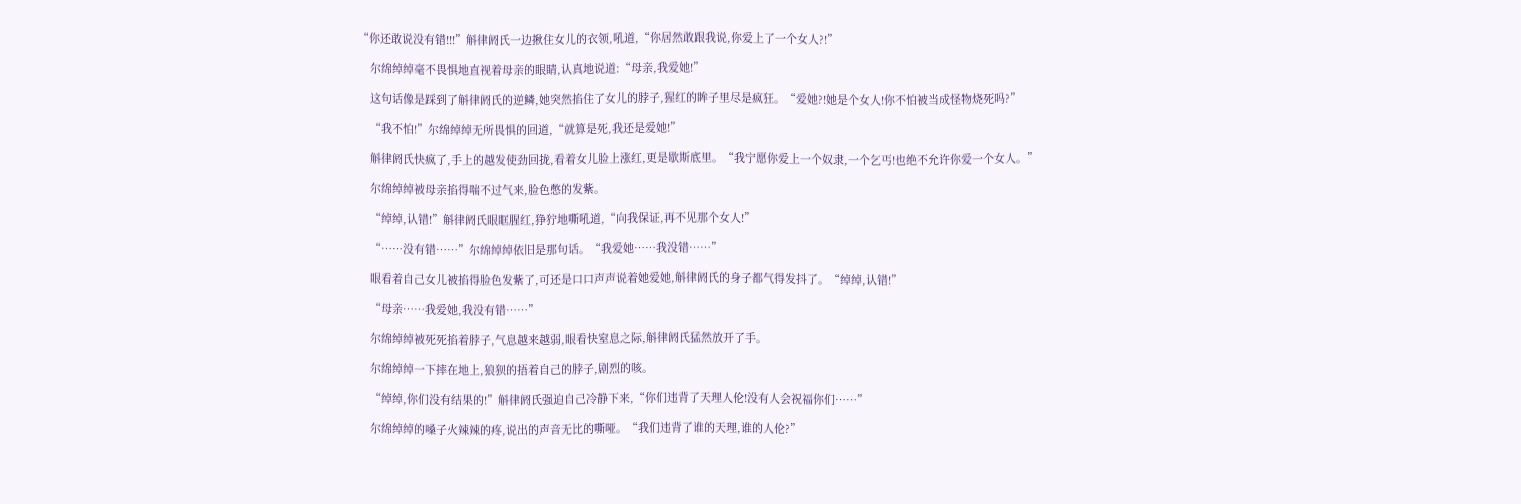“你还敢说没有错!!!”斛律阏氏一边揪住女儿的衣领,吼道,“你居然敢跟我说,你爱上了一个女人?!”

    尔绵绰绰毫不畏惧地直视着母亲的眼睛,认真地说道:“母亲,我爱她!”

    这句话像是踩到了斛律阏氏的逆鳞,她突然掐住了女儿的脖子,猩红的眸子里尽是疯狂。“爱她?!她是个女人!你不怕被当成怪物烧死吗?”

    “我不怕!”尔绵绰绰无所畏惧的回道,“就算是死,我还是爱她!”

    斛律阏氏快疯了,手上的越发使劲回拢,看着女儿脸上涨红,更是歇斯底里。“我宁愿你爱上一个奴隶,一个乞丐!也绝不允许你爱一个女人。”

    尔绵绰绰被母亲掐得喘不过气来,脸色憋的发紫。

    “绰绰,认错!”斛律阏氏眼眶腥红,狰狞地嘶吼道,“向我保证,再不见那个女人!”

    “……没有错……”尔绵绰绰依旧是那句话。“我爱她……我没错……”

    眼看着自己女儿被掐得脸色发紫了,可还是口口声声说着她爱她,斛律阏氏的身子都气得发抖了。“绰绰,认错!”

    “母亲……我爱她,我没有错……”

    尔绵绰绰被死死掐着脖子,气息越来越弱,眼看快窒息之际,斛律阏氏猛然放开了手。

    尔绵绰绰一下摔在地上,狼狈的捂着自己的脖子,剧烈的咳。

    “绰绰,你们没有结果的!”斛律阏氏强迫自己冷静下来,“你们违背了天理人伦!没有人会祝福你们……”

    尔绵绰绰的嗓子火辣辣的疼,说出的声音无比的嘶哑。“我们违背了谁的天理,谁的人伦?”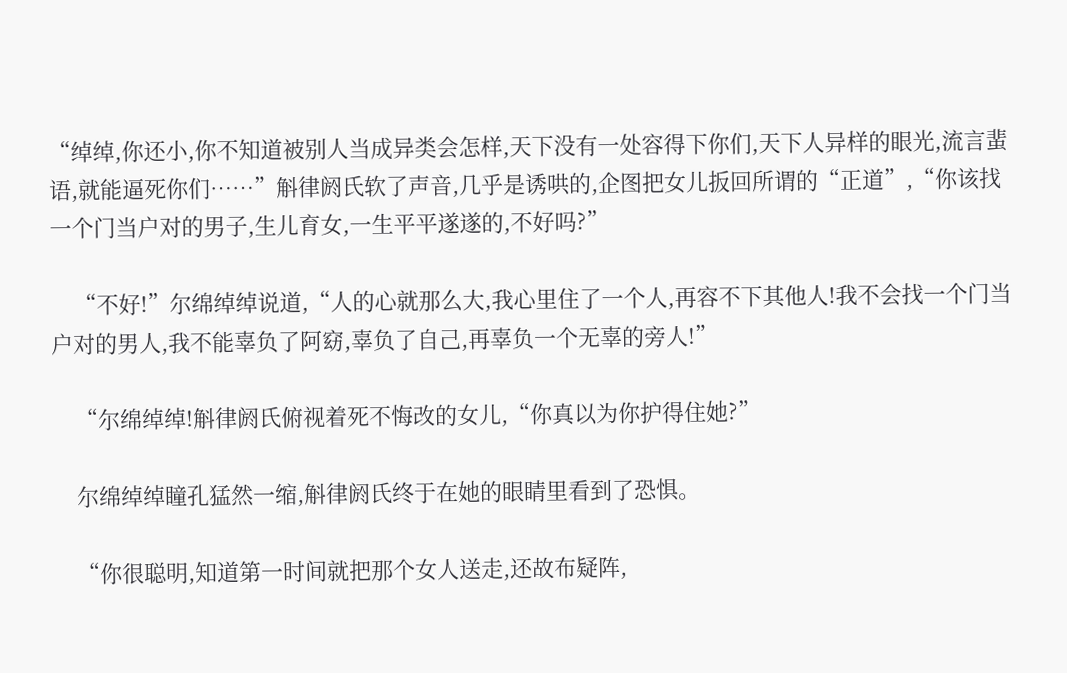“绰绰,你还小,你不知道被别人当成异类会怎样,天下没有一处容得下你们,天下人异样的眼光,流言蜚语,就能逼死你们……”斛律阏氏软了声音,几乎是诱哄的,企图把女儿扳回所谓的“正道”,“你该找一个门当户对的男子,生儿育女,一生平平遂遂的,不好吗?”

    “不好!”尔绵绰绰说道,“人的心就那么大,我心里住了一个人,再容不下其他人!我不会找一个门当户对的男人,我不能辜负了阿窈,辜负了自己,再辜负一个无辜的旁人!”

    “尔绵绰绰!斛律阏氏俯视着死不悔改的女儿,“你真以为你护得住她?”

    尔绵绰绰瞳孔猛然一缩,斛律阏氏终于在她的眼睛里看到了恐惧。

    “你很聪明,知道第一时间就把那个女人送走,还故布疑阵,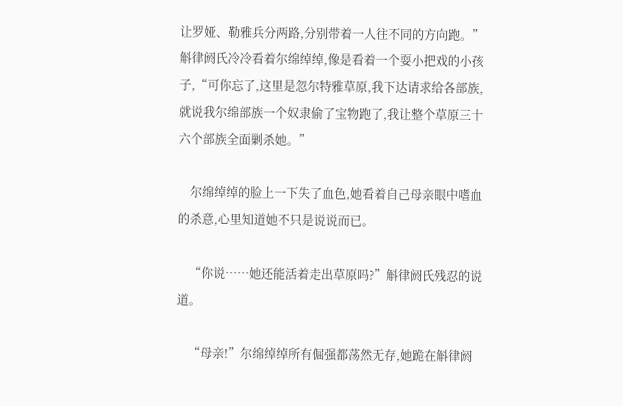让罗娅、勒雅兵分两路,分别带着一人往不同的方向跑。”斛律阏氏冷冷看着尔绵绰绰,像是看着一个耍小把戏的小孩子,“可你忘了,这里是忽尔特雅草原,我下达请求给各部族,就说我尔绵部族一个奴隶偷了宝物跑了,我让整个草原三十六个部族全面剿杀她。”

    尔绵绰绰的脸上一下失了血色,她看着自己母亲眼中嗜血的杀意,心里知道她不只是说说而已。

    “你说……她还能活着走出草原吗?”斛律阏氏残忍的说道。

    “母亲!”尔绵绰绰所有倔强都荡然无存,她跪在斛律阏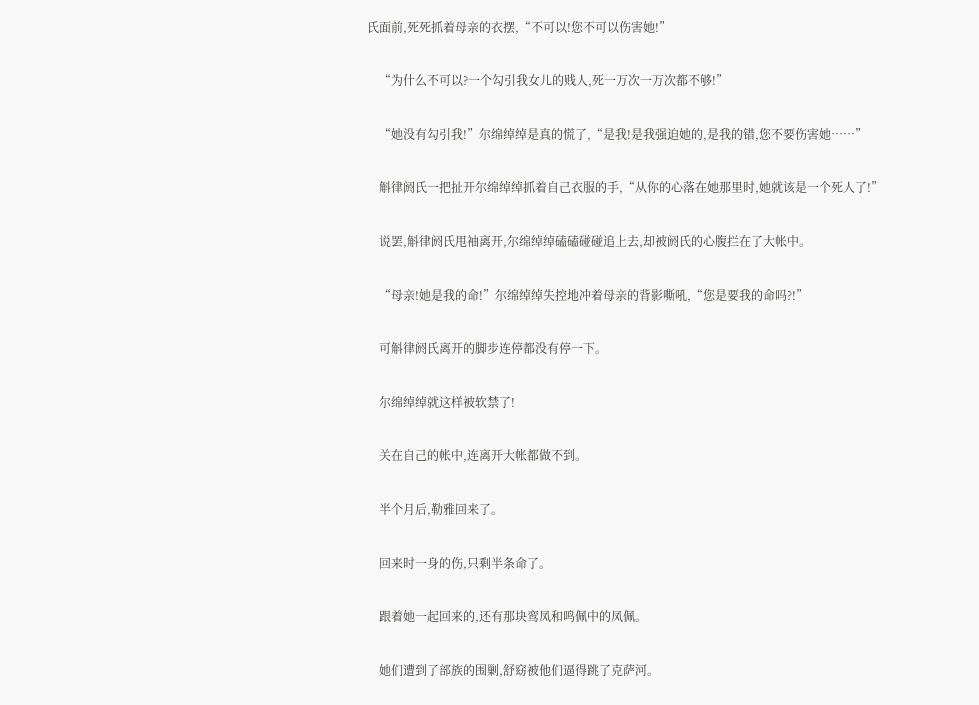氏面前,死死抓着母亲的衣摆,“不可以!您不可以伤害她!”

    “为什么不可以?一个勾引我女儿的贱人,死一万次一万次都不够!”

    “她没有勾引我!”尔绵绰绰是真的慌了,“是我!是我强迫她的,是我的错,您不要伤害她……”

    斛律阏氏一把扯开尔绵绰绰抓着自己衣服的手,“从你的心落在她那里时,她就该是一个死人了!”

    说罢,斛律阏氏甩袖离开,尔绵绰绰磕磕碰碰追上去,却被阏氏的心腹拦在了大帐中。

    “母亲!她是我的命!”尔绵绰绰失控地冲着母亲的背影嘶吼,“您是要我的命吗?!”

    可斛律阏氏离开的脚步连停都没有停一下。

    尔绵绰绰就这样被软禁了!

    关在自己的帐中,连离开大帐都做不到。

    半个月后,勒雅回来了。

    回来时一身的伤,只剩半条命了。

    跟着她一起回来的,还有那块鸾凤和鸣佩中的凤佩。

    她们遭到了部族的围剿,舒窈被他们逼得跳了克萨河。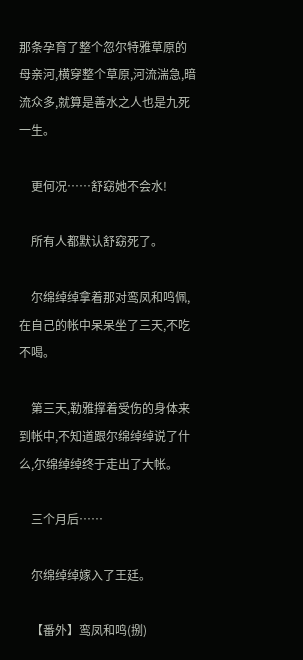那条孕育了整个忽尔特雅草原的母亲河,横穿整个草原,河流湍急,暗流众多,就算是善水之人也是九死一生。

    更何况……舒窈她不会水!

    所有人都默认舒窈死了。

    尔绵绰绰拿着那对鸾凤和鸣佩,在自己的帐中呆呆坐了三天,不吃不喝。

    第三天,勒雅撑着受伤的身体来到帐中,不知道跟尔绵绰绰说了什么,尔绵绰绰终于走出了大帐。

    三个月后……

    尔绵绰绰嫁入了王廷。

    【番外】鸾凤和鸣(捌)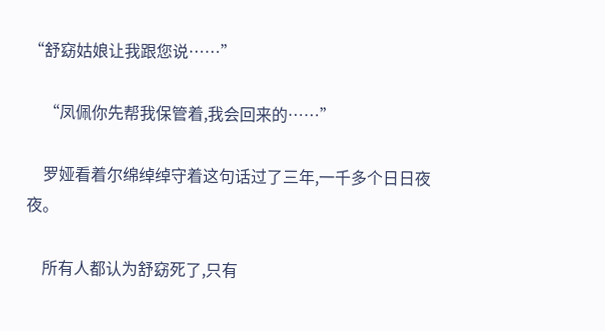“舒窈姑娘让我跟您说……”

    “凤佩你先帮我保管着,我会回来的……”

    罗娅看着尔绵绰绰守着这句话过了三年,一千多个日日夜夜。

    所有人都认为舒窈死了,只有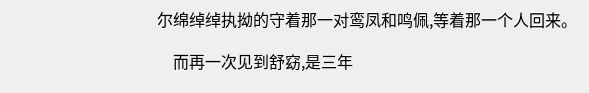尔绵绰绰执拗的守着那一对鸾凤和鸣佩,等着那一个人回来。

    而再一次见到舒窈,是三年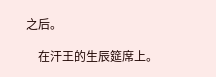之后。

    在汗王的生辰筵席上。